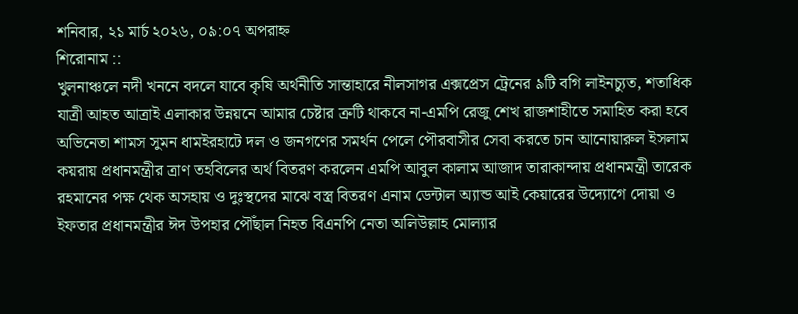শনিবার, ২১ মার্চ ২০২৬, ০৯:০৭ অপরাহ্ন
শিরোনাম ::
খুলনাঞ্চলে নদী খননে বদলে যাবে কৃষি অর্থনীতি সান্তাহারে নীলসাগর এক্সপ্রেস ট্রেনের ৯টি বগি লাইনচ্যুত, শতাধিক যাত্রী আহত আত্রাই এলাকার উন্নয়নে আমার চেষ্টার ত্রুটি থাকবে না-এমপি রেজু শেখ রাজশাহীতে সমাহিত করা হবে অভিনেতা শামস সুমন ধামইরহাটে দল ও জনগণের সমর্থন পেলে পৌরবাসীর সেবা করতে চান আনোয়ারুল ইসলাম কয়রায় প্রধানমন্ত্রীর ত্রাণ তহবিলের অর্থ বিতরণ করলেন এমপি আবুল কালাম আজাদ তারাকান্দায় প্রধানমন্ত্রী তারেক রহমানের পক্ষ থেক অসহায় ও দুঃস্থদের মাঝে বস্ত্র বিতরণ এনাম ডেন্টাল অ্যান্ড আই কেয়ারের উদ্যোগে দোয়া ও ইফতার প্রধানমন্ত্রীর ঈদ উপহার পৌঁছাল নিহত বিএনপি নেতা অলিউল্লাহ মোল্যার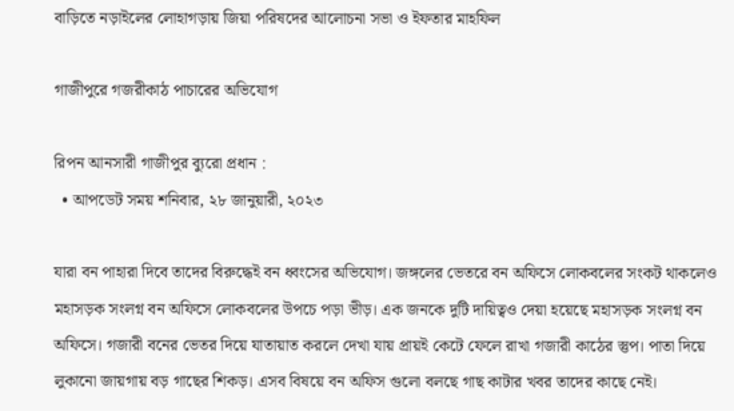বাড়িতে নড়াইলের লোহাগড়ায় জিয়া পরিষদের আলোচনা সভা ও ইফতার মাহফিল

গাজীপুরে গজরীকাঠ পাচারের অভিযোগ

রিপন আনসারী গাজীপুর ব্যুরো প্রধান :
  • আপডেট সময় শনিবার, ২৮ জানুয়ারী, ২০২৩

যারা বন পাহারা দিবে তাদের বিরুদ্ধেই বন ধ্বংসের অভিযোগ। জঙ্গলের ভেতরে বন অফিসে লোকবলের সংকট থাকলেও মহাসড়ক সংলগ্ন বন অফিসে লোকবলের উপচে পড়া ভীড়। এক জনকে দুটি দায়িত্বও দেয়া হয়েছে মহাসড়ক সংলগ্ন বন অফিসে। গজারী বনের ভেতর দিয়ে যাতায়াত করলে দেখা যায় প্রায়ই কেটে ফেলে রাখা গজারী কাঠের স্তুপ। পাতা দিয়ে লুকানো জায়গায় বড় গাছের শিকড়। এসব বিষয়ে বন অফিস গুলো বলছে গাছ কাটার খবর তাদের কাছে নেই।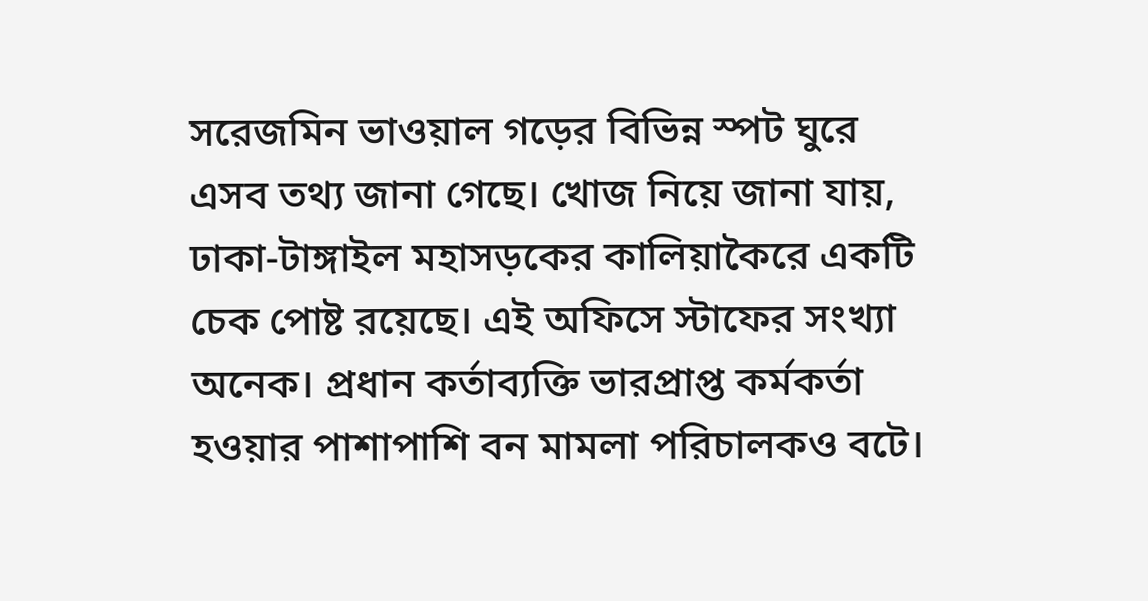সরেজমিন ভাওয়াল গড়ের বিভিন্ন স্পট ঘুরে এসব তথ্য জানা গেছে। খোজ নিয়ে জানা যায়, ঢাকা-টাঙ্গাইল মহাসড়কের কালিয়াকৈরে একটি চেক পোষ্ট রয়েছে। এই অফিসে স্টাফের সংখ্যা অনেক। প্রধান কর্তাব্যক্তি ভারপ্রাপ্ত কর্মকর্তা হওয়ার পাশাপাশি বন মামলা পরিচালকও বটে।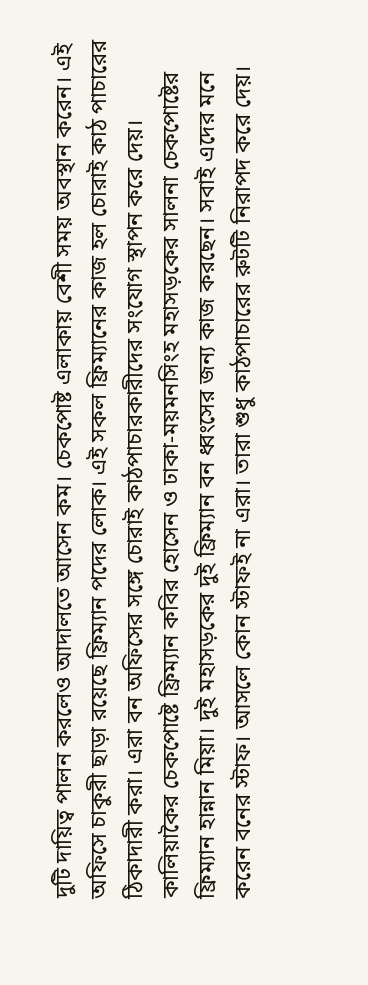দুটি দায়িত্ব পালন করলেও আদালতে আসেন কম। চেকপোষ্ট এলাকায় বেশী সময় অবস্থান করেন। এই অফিসে চাকুরী ছাড়া রয়েছে ফ্রিম্যান পদের লোক। এই সকল ফ্রিম্যানের কাজ হল চোরাই কাঠ পাচারের ঠিকাদারী করা। এরা বন অফিসের সঙ্গে চোরাই কাঠপাচারকারীদের সংযোগ স্থাপন করে দেয়। কালিয়াকৈর চেকপোষ্টে ফ্রিম্যান কবির হোসেন ও ঢাকা-ময়মনসিংহ মহাসড়কের সালনা চেকপোষ্টের ফ্রিম্যান হান্নান মিয়া। দুই মহাসড়কের দুই ফ্রিম্যান বন ধ্বংসের জন্য কাজ করছেন। সবাই এদের মনে করেন বনের স্টাফ। আসলে কোন স্টাফই না এরা। তারা শুধু কাঠপাচারের রুটটি নিরাপদ করে দেয়।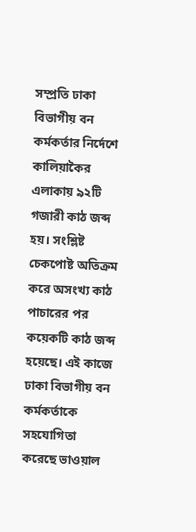সম্প্রতি ঢাকা বিভাগীয় বন কর্মকর্তার নির্দেশে কালিয়াকৈর এলাকায় ৯২টি গজারী কাঠ জব্দ হয়। সংশ্লিষ্ট চেকপোষ্ট অতিক্রম করে অসংখ্য কাঠ পাচারের পর কয়েকটি কাঠ জব্দ হয়েছে। এই কাজে ঢাকা বিভাগীয় বন কর্মকর্তাকে সহযোগিতা করেছে ভাওয়াল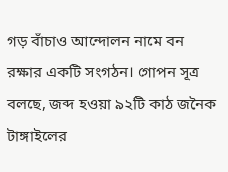গড় বাঁচাও আন্দোলন নামে বন রক্ষার একটি সংগঠন। গোপন সূত্র বলছে, জব্দ হওয়া ৯২টি কাঠ জনৈক টাঙ্গাইলের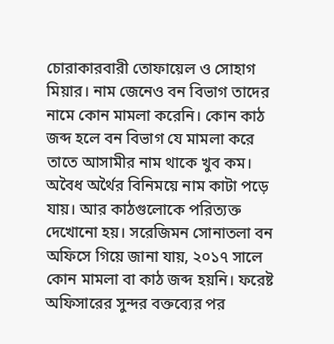চোরাকারবারী তোফায়েল ও সোহাগ মিয়ার। নাম জেনেও বন বিভাগ তাদের নামে কোন মামলা করেনি। কোন কাঠ জব্দ হলে বন বিভাগ যে মামলা করে তাতে আসামীর নাম থাকে খুব কম। অবৈধ অর্থৈর বিনিময়ে নাম কাটা পড়ে যায়। আর কাঠগুলোকে পরিত্যক্ত দেখোনো হয়। সরেজিমন সোনাতলা বন অফিসে গিয়ে জানা যায়, ২০১৭ সালে কোন মামলা বা কাঠ জব্দ হয়নি। ফরেষ্ট অফিসারের সুন্দর বক্তব্যের পর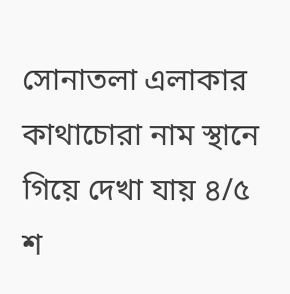সোনাতলা এলাকার কাথাচোরা নাম স্থানে গিয়ে দেখা যায় ৪/৫ শ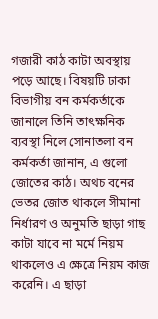গজারী কাঠ কাটা অবস্থায় পড়ে আছে। বিষয়টি ঢাকা বিভাগীয় বন কর্মকর্তাকে জানালে তিনি তাৎক্ষনিক ব্যবস্থা নিলে সোনাতলা বন কর্মকর্তা জানান, এ গুলো জোতের কাঠ। অথচ বনের ভেতর জোত থাকলে সীমানা নির্ধারণ ও অনুমতি ছাড়া গাছ কাটা যাবে না মর্মে নিয়ম থাকলেও এ ক্ষেত্রে নিয়ম কাজ করেনি। এ ছাড়া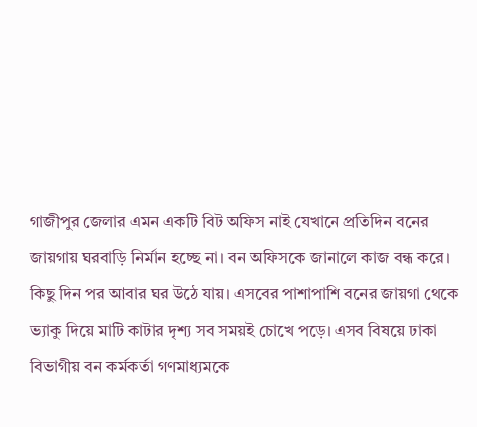গাজীপুর জেলার এমন একটি বিট অফিস নাই যেখানে প্রতিদিন বনের জায়গায় ঘরবাড়ি নির্মান হচ্ছে না। বন অফিসকে জানালে কাজ বন্ধ করে। কিছু দিন পর আবার ঘর উঠে যায়। এসবের পাশাপাশি বনের জায়গা থেকে ভ্যাকু দিয়ে মাটি কাটার দৃশ্য সব সময়ই চোখে পড়ে। এসব বিষয়ে ঢাকা বিভাগীয় বন কর্মকর্তা গণমাধ্যমকে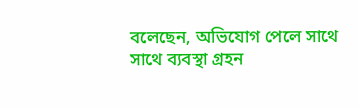বলেছেন, অভিযোগ পেলে সাথে সাথে ব্যবস্থা গ্রহন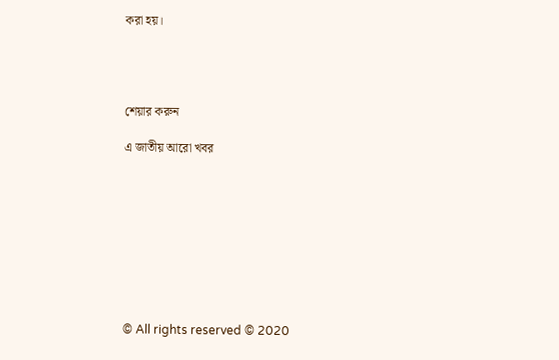করা হয়।




শেয়ার করুন

এ জাতীয় আরো খবর









© All rights reserved © 2020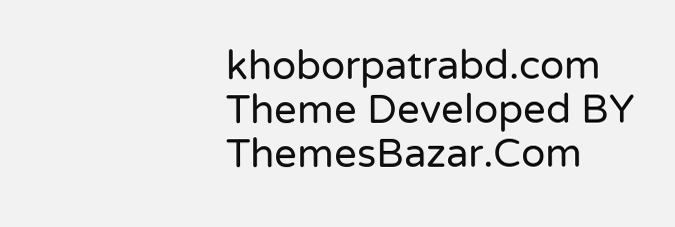khoborpatrabd.com
Theme Developed BY ThemesBazar.Com